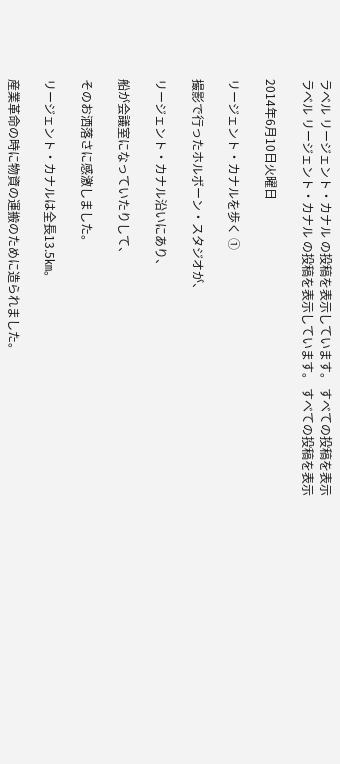ラベル リージェント・カナル の投稿を表示しています。 すべての投稿を表示
ラベル リージェント・カナル の投稿を表示しています。 すべての投稿を表示

2014年6月10日火曜日

リージェント・カナルを歩く ①

撮影で行ったホルボーン・スタジオが、

リージェント・カナル沿いにあり、

船が会議室になっていたりして、

そのお洒落さに感激しました。

リージェント・カナルは全長13.5㎞。

産業革命の時に物資の運搬のために造られました。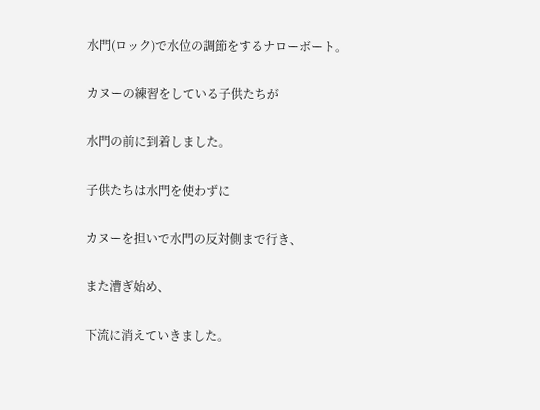水門(ロック)で水位の調節をするナローボート。

カヌーの練習をしている子供たちが

水門の前に到着しました。

子供たちは水門を使わずに

カヌーを担いで水門の反対側まで行き、

また漕ぎ始め、

下流に消えていきました。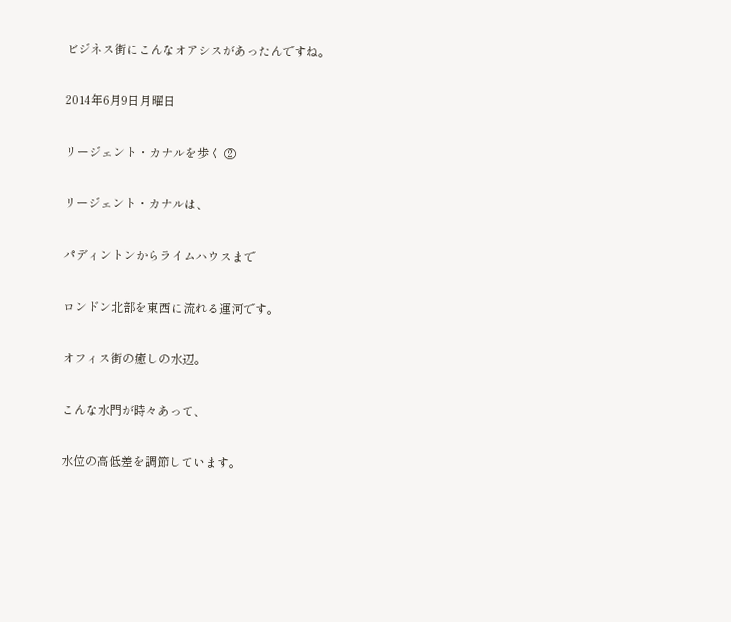ビジネス街にこんなオアシスがあったんですね。

2014年6月9日月曜日

リージェント・カナルを歩く ②

リージェント・カナルは、

パディントンからライムハウスまで

ロンドン北部を東西に流れる運河です。

オフィス街の癒しの水辺。

こんな水門が時々あって、

水位の高低差を調節しています。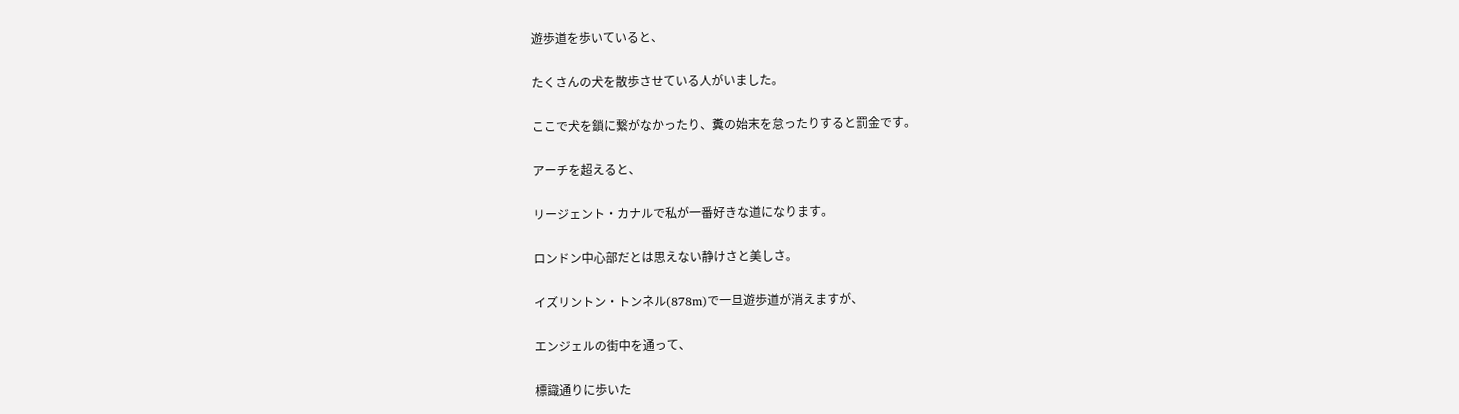遊歩道を歩いていると、

たくさんの犬を散歩させている人がいました。

ここで犬を鎖に繋がなかったり、糞の始末を怠ったりすると罰金です。

アーチを超えると、

リージェント・カナルで私が一番好きな道になります。

ロンドン中心部だとは思えない静けさと美しさ。

イズリントン・トンネル(878m)で一旦遊歩道が消えますが、

エンジェルの街中を通って、

標識通りに歩いた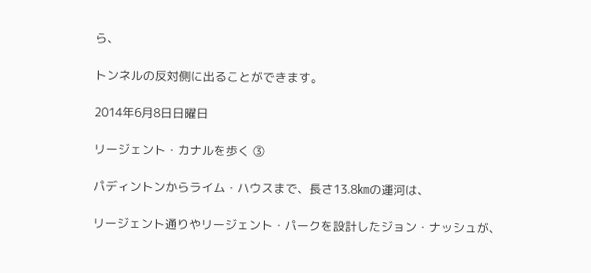ら、

トンネルの反対側に出ることができます。

2014年6月8日日曜日

リージェント・カナルを歩く ③

パディントンからライム・ハウスまで、長さ13.8㎞の運河は、

リージェント通りやリージェント・パークを設計したジョン・ナッシュが、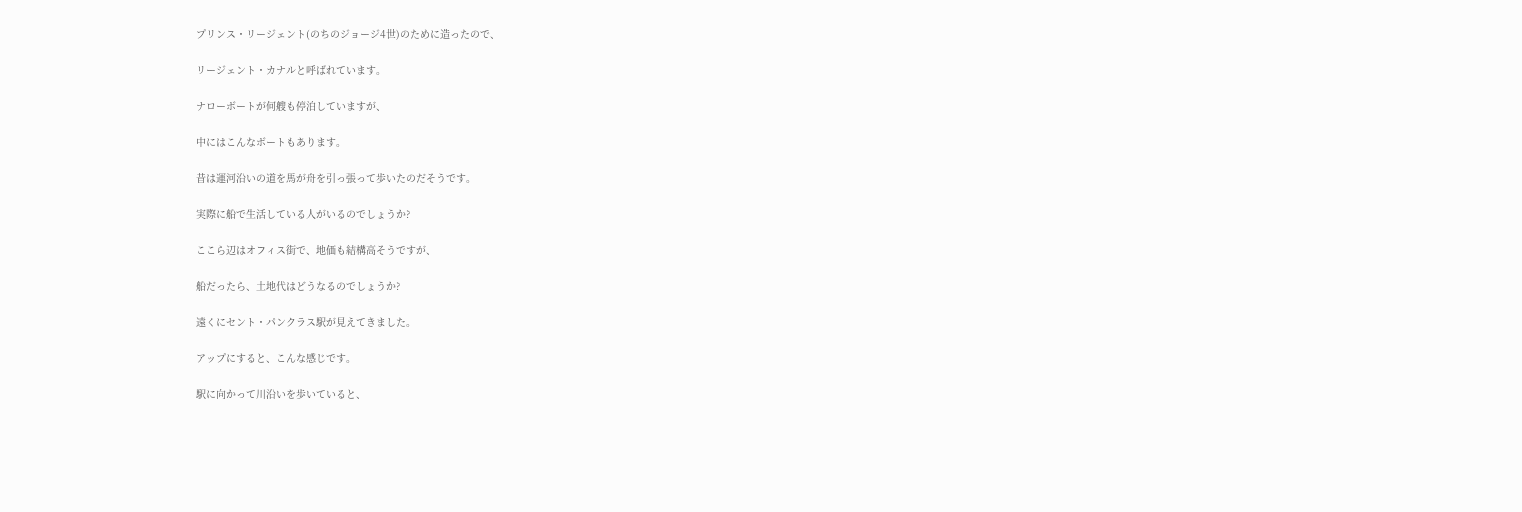プリンス・リージェント(のちのジョージ4世)のために造ったので、

リージェント・カナルと呼ばれています。

ナローボートが何艘も停泊していますが、

中にはこんなボートもあります。

昔は運河沿いの道を馬が舟を引っ張って歩いたのだそうです。

実際に船で生活している人がいるのでしょうか?

ここら辺はオフィス街で、地価も結構高そうですが、

船だったら、土地代はどうなるのでしょうか?

遠くにセント・パンクラス駅が見えてきました。

アップにすると、こんな感じです。

駅に向かって川沿いを歩いていると、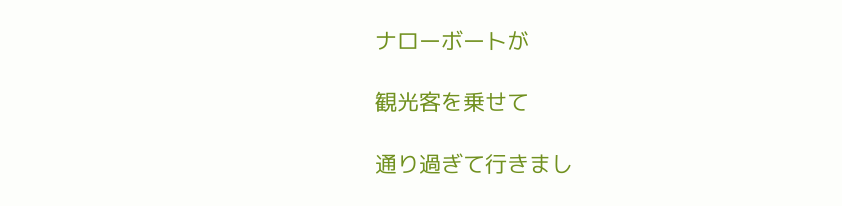ナローボートが

観光客を乗せて

通り過ぎて行きまし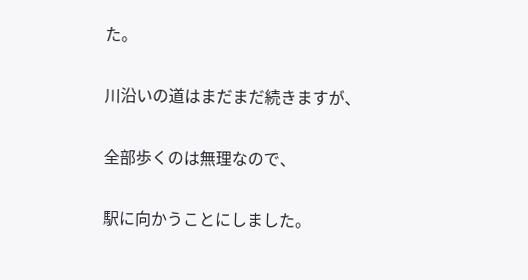た。

川沿いの道はまだまだ続きますが、

全部歩くのは無理なので、

駅に向かうことにしました。